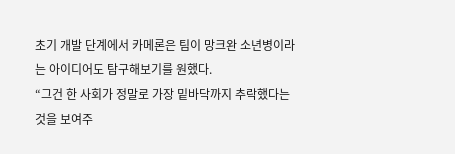초기 개발 단계에서 카메론은 팀이 망크완 소년병이라는 아이디어도 탐구해보기를 원했다.
“그건 한 사회가 정말로 가장 밑바닥까지 추락했다는 것을 보여주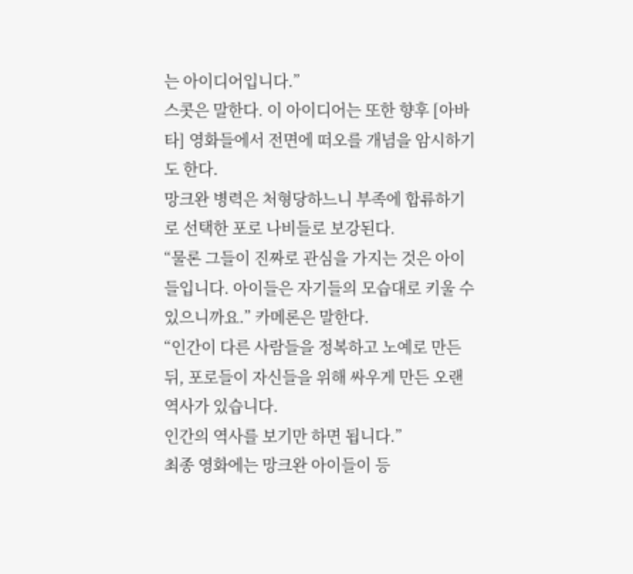는 아이디어입니다.”
스콧은 말한다. 이 아이디어는 또한 향후 [아바타] 영화들에서 전면에 떠오를 개념을 암시하기도 한다.
망크완 병력은 처형당하느니 부족에 합류하기로 선택한 포로 나비들로 보강된다.
“물론 그들이 진짜로 관심을 가지는 것은 아이들입니다. 아이들은 자기들의 모습대로 키울 수 있으니까요.” 카메론은 말한다.
“인간이 다른 사람들을 정복하고 노예로 만든 뒤, 포로들이 자신들을 위해 싸우게 만든 오랜 역사가 있습니다.
인간의 역사를 보기만 하면 됩니다.”
최종 영화에는 망크완 아이들이 등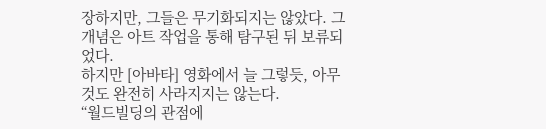장하지만, 그들은 무기화되지는 않았다. 그 개념은 아트 작업을 통해 탐구된 뒤 보류되었다.
하지만 [아바타] 영화에서 늘 그렇듯, 아무것도 완전히 사라지지는 않는다.
“월드빌딩의 관점에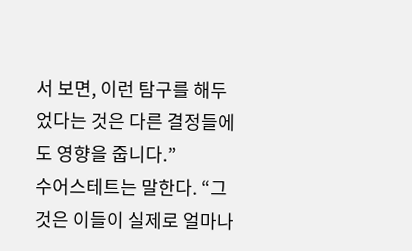서 보면, 이런 탐구를 해두었다는 것은 다른 결정들에도 영향을 줍니다.”
수어스테트는 말한다. “그것은 이들이 실제로 얼마나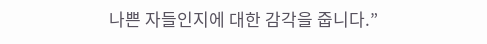나쁜 자들인지에 대한 감각을 줍니다.”